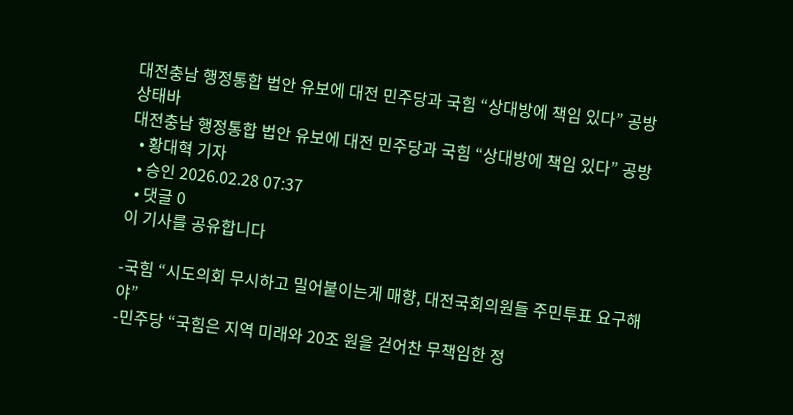대전충남 행정통합 법안 유보에 대전 민주당과 국힘 “상대방에 책임 있다” 공방
상태바
대전충남 행정통합 법안 유보에 대전 민주당과 국힘 “상대방에 책임 있다” 공방
  • 황대혁 기자
  • 승인 2026.02.28 07:37
  • 댓글 0
이 기사를 공유합니다

-국힘 “시도의회 무시하고 밀어붙이는게 매향, 대전국회의원들 주민투표 요구해야”
-민주당 “국힘은 지역 미래와 20조 원을 걷어찬 무책임한 정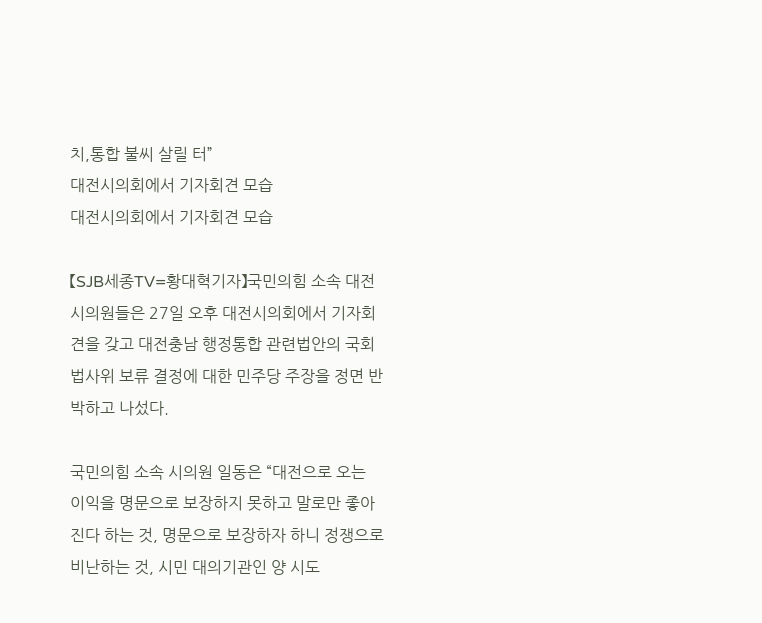치,통합 불씨 살릴 터”
대전시의회에서 기자회견 모습
대전시의회에서 기자회견 모습

【SJB세종TV=황대혁기자】국민의힘 소속 대전시의원들은 27일 오후 대전시의회에서 기자회견을 갖고 대전충남 행정통합 관련법안의 국회 법사위 보류 결정에 대한 민주당 주장을 정면 반박하고 나섰다.

국민의힘 소속 시의원 일동은 “대전으로 오는 이익을 명문으로 보장하지 못하고 말로만 좋아진다 하는 것, 명문으로 보장하자 하니 정쟁으로 비난하는 것, 시민 대의기관인 양 시도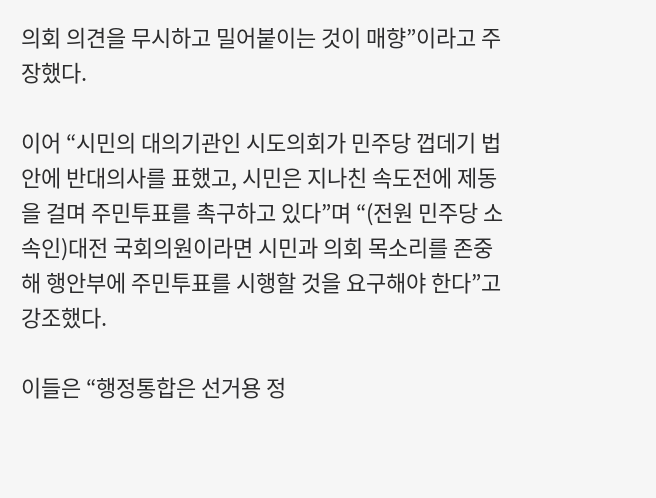의회 의견을 무시하고 밀어붙이는 것이 매향”이라고 주장했다.

이어 “시민의 대의기관인 시도의회가 민주당 껍데기 법안에 반대의사를 표했고, 시민은 지나친 속도전에 제동을 걸며 주민투표를 촉구하고 있다”며 “(전원 민주당 소속인)대전 국회의원이라면 시민과 의회 목소리를 존중해 행안부에 주민투표를 시행할 것을 요구해야 한다”고 강조했다.

이들은 “행정통합은 선거용 정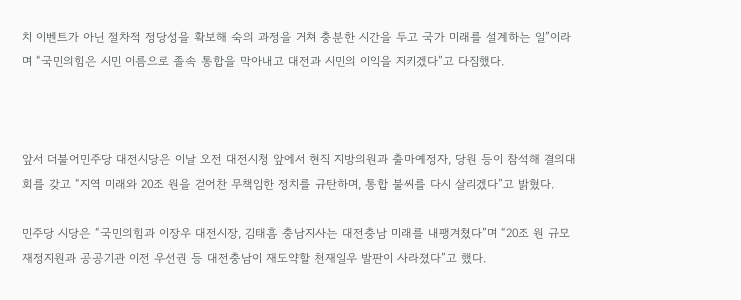치 이벤트가 아닌 절차적 정당성을 확보해 숙의 과정을 거쳐 충분한 시간을 두고 국가 미래를 설계하는 일”이라며 “국민의힘은 시민 이름으로 졸속 통합을 막아내고 대전과 시민의 이익을 지키겠다”고 다짐했다.



앞서 더불어민주당 대전시당은 이날 오전 대전시청 앞에서 현직 지방의원과 출마예정자, 당원 등이 참석해 결의대회를 갖고 “지역 미래와 20조 원을 걷어찬 무책임한 정치를 규탄하며, 통합 불씨를 다시 살리겠다”고 밝혔다.

민주당 시당은 “국민의힘과 이장우 대전시장, 김태흠 충남지사는 대전충남 미래를 내팽겨쳤다”며 “20조 원 규모 재정지원과 공공기관 이전 우선권 등 대전충남이 재도약할 천재일우 발판이 사라졌다”고 했다.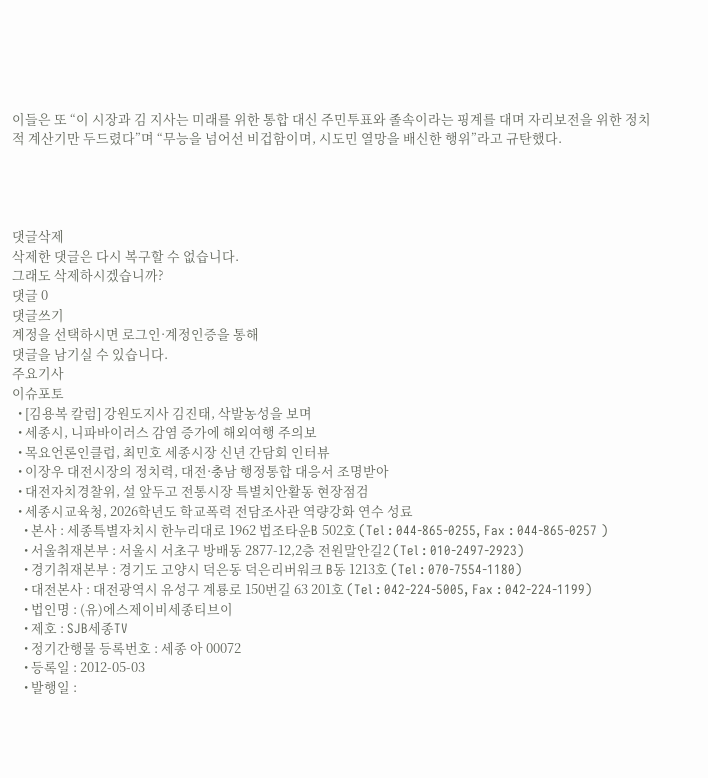이들은 또 “이 시장과 김 지사는 미래를 위한 통합 대신 주민투표와 졸속이라는 핑계를 대며 자리보전을 위한 정치적 계산기만 두드렸다”며 “무능을 넘어선 비겁함이며, 시도민 열망을 배신한 행위”라고 규탄했다.




댓글삭제
삭제한 댓글은 다시 복구할 수 없습니다.
그래도 삭제하시겠습니까?
댓글 0
댓글쓰기
계정을 선택하시면 로그인·계정인증을 통해
댓글을 남기실 수 있습니다.
주요기사
이슈포토
  • [김용복 칼럼] 강원도지사 김진태, 삭발농성을 보며
  • 세종시, 니파바이러스 감염 증가에 해외여행 주의보
  • 목요언론인클럽, 최민호 세종시장 신년 간담회 인터뷰
  • 이장우 대전시장의 정치력, 대전·충남 행정통합 대응서 조명받아
  • 대전자치경찰위, 설 앞두고 전통시장 특별치안활동 현장점검
  • 세종시교육청, 2026학년도 학교폭력 전담조사관 역량강화 연수 성료
    • 본사 : 세종특별자치시 한누리대로 1962 법조타운B 502호 (Tel : 044-865-0255, Fax : 044-865-0257 )
    • 서울취재본부 : 서울시 서초구 방배동 2877-12,2층 전원말안길2 (Tel : 010-2497-2923)
    • 경기취재본부 : 경기도 고양시 덕은동 덕은리버워크 B동 1213호 (Tel : 070-7554-1180)
    • 대전본사 : 대전광역시 유성구 계룡로 150번길 63 201호 (Tel : 042-224-5005, Fax : 042-224-1199)
    • 법인명 : (유)에스제이비세종티브이
    • 제호 : SJB세종TV
    • 정기간행물 등록번호 : 세종 아 00072
    • 등록일 : 2012-05-03
    • 발행일 :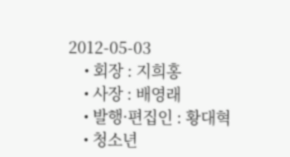2012-05-03
    • 회장 : 지희홍
    • 사장 : 배영래
    • 발행·편집인 : 황대혁
    • 청소년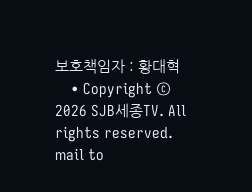보호책임자 : 황대혁
    • Copyright © 2026 SJB세종TV. All rights reserved. mail to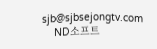sjb@sjbsejongtv.com
    ND소프트